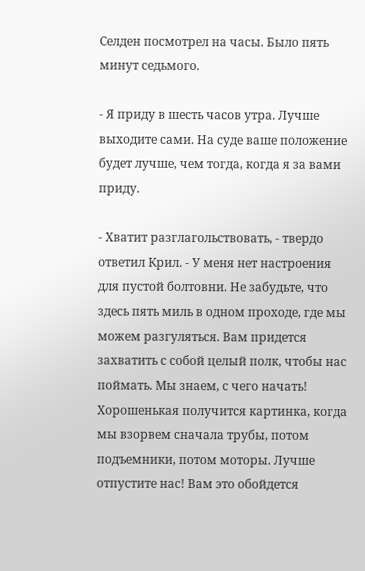Селден посмотрел на часы. Было пять минут седьмого.

- Я приду в шесть часов утра. Лучше выходите сами. На суде ваше положение будет лучше, чем тогда, когда я за вами приду.

- Хватит разглагольствовать, - твердо ответил Крил. - У меня нет настроения для пустой болтовни. Не забудьте, что здесь пять миль в одном проходе, где мы можем разгуляться. Вам придется захватить с собой целый полк, чтобы нас поймать. Мы знаем, с чего начать! Хорошенькая получится картинка, когда мы взорвем сначала трубы, потом подъемники, потом моторы. Лучше отпустите нас! Вам это обойдется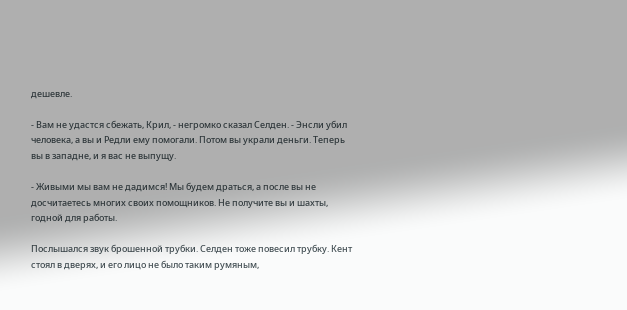дешевле.

- Вам не удастся сбежать, Крил, - негромко сказал Селден. - Энсли убил человека, а вы и Редли ему помогали. Потом вы украли деньги. Теперь вы в западне, и я вас не выпущу.

- Живыми мы вам не дадимся! Мы будем драться, а после вы не досчитаетесь многих своих помощников. Не получите вы и шахты, годной для работы.

Послышался звук брошенной трубки. Селден тоже повесил трубку. Кент стоял в дверях, и его лицо не было таким румяным,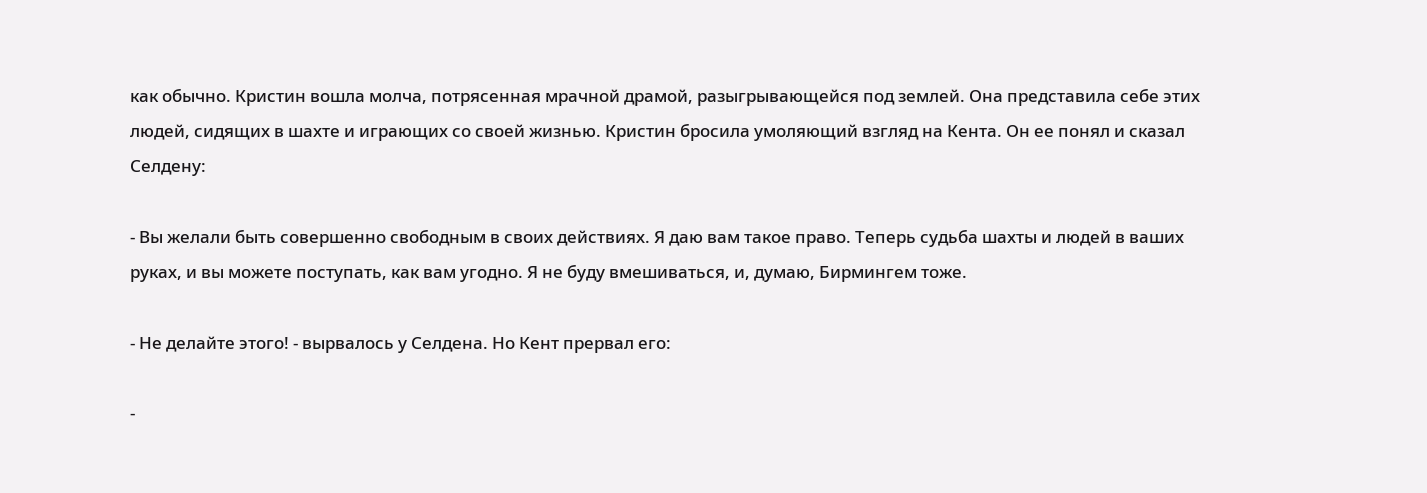как обычно. Кристин вошла молча, потрясенная мрачной драмой, разыгрывающейся под землей. Она представила себе этих людей, сидящих в шахте и играющих со своей жизнью. Кристин бросила умоляющий взгляд на Кента. Он ее понял и сказал Селдену:

- Вы желали быть совершенно свободным в своих действиях. Я даю вам такое право. Теперь судьба шахты и людей в ваших руках, и вы можете поступать, как вам угодно. Я не буду вмешиваться, и, думаю, Бирмингем тоже.

- Не делайте этого! - вырвалось у Селдена. Но Кент прервал его:

-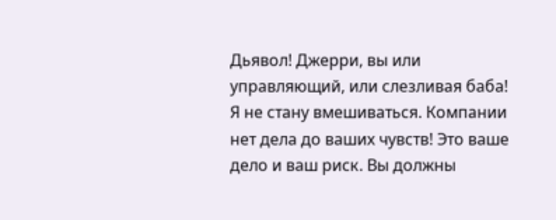Дьявол! Джерри, вы или управляющий, или слезливая баба! Я не стану вмешиваться. Компании нет дела до ваших чувств! Это ваше дело и ваш риск. Вы должны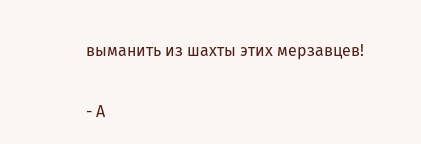выманить из шахты этих мерзавцев!

- А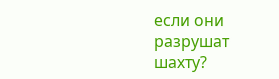если они разрушат шахту?